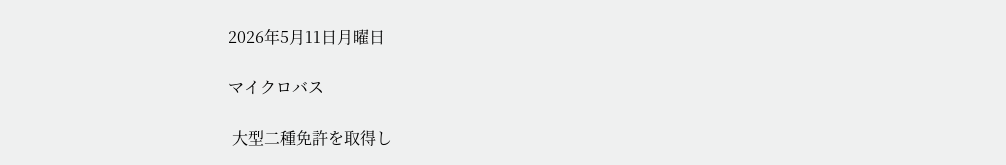2026年5月11日月曜日

マイクロバス

 大型二種免許を取得し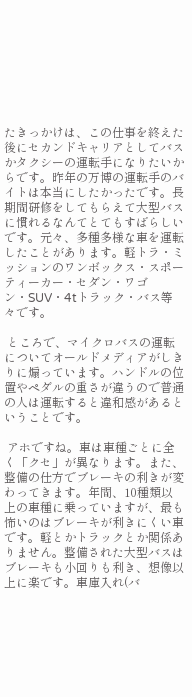たきっかけは、この仕事を終えた後にセカンドキャリアとしてバスかタクシーの運転手になりたいからです。昨年の万博の運転手のバイトは本当にしたかったです。長期間研修をしてもらえて大型バスに慣れるなんてとてもすばらしいです。元々、多種多様な車を運転したことがあります。軽トラ・ミッションのワンボックス・スポーティーカー・セダン・ワゴン・SUV・4tトラック・バス等々です。

 ところで、マイクロバスの運転についてオールドメディアがしきりに煽っています。ハンドルの位置やペダルの重さが違うので普通の人は運転すると違和感があるということです。

 アホですね。車は車種ごとに全く「クセ」が異なります。また、整備の仕方でブレーキの利きが変わってきます。年間、10種類以上の車種に乗っていますが、最も怖いのはブレーキが利きにくい車です。軽とかトラックとか関係ありません。整備された大型バスはブレーキも小回りも利き、想像以上に楽です。車庫入れ(バ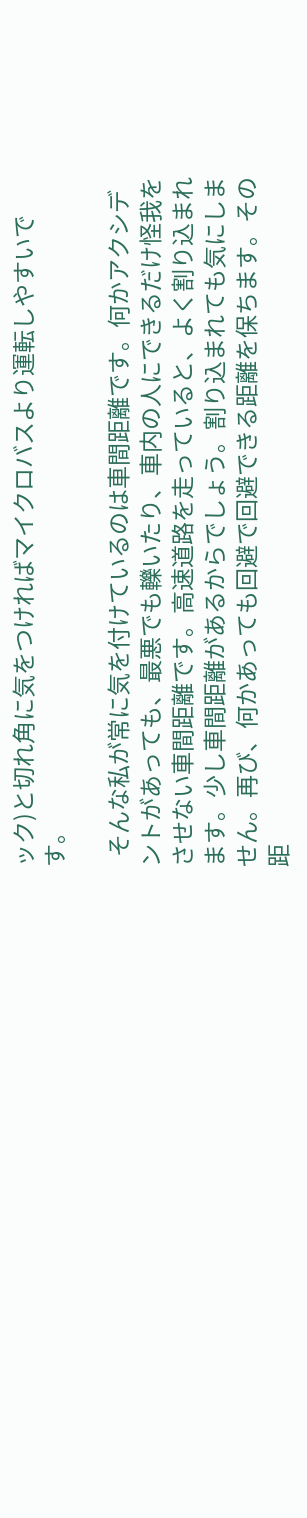ック)と切れ角に気をつければマイクロバスより運転しやすいです。

  そんな私が常に気を付けているのは車間距離です。何かアクシデントがあっても、最悪でも轢いたり、車内の人にできるだけ怪我をさせない車間距離です。高速道路を走っていると、よく割り込まれます。少し車間距離があるからでしょう。割り込まれても気にしません。再び、何かあっても回避で回避できる距離を保ちます。その距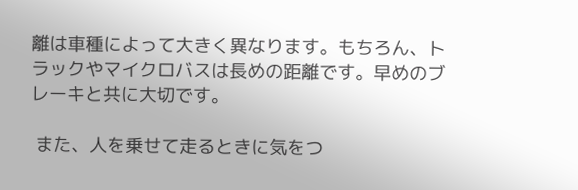離は車種によって大きく異なります。もちろん、トラックやマイクロバスは長めの距離です。早めのブレーキと共に大切です。

 また、人を乗せて走るときに気をつ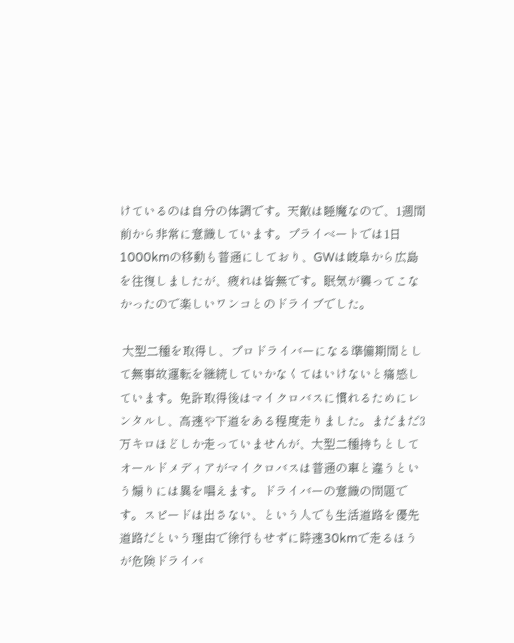けているのは自分の体調です。天敵は睡魔なので、1週間前から非常に意識しています。プライベートでは1日1000kmの移動も普通にしており、GWは岐阜から広島を往復しましたが、疲れは皆無です。眠気が襲ってこなかったので楽しいワンコとのドライブでした。

 大型二種を取得し、プロドライバーになる準備期間として無事故運転を継続していかなくてはいけないと痛感しています。免許取得後はマイクロバスに慣れるためにレンタルし、高速や下道をある程度走りました。まだまだ3万キロほどしか走っていませんが、大型二種持ちとしてオールドメディアがマイクロバスは普通の車と違うという煽りには異を唱えます。ドライバーの意識の問題です。スピードは出さない、という人でも生活道路を優先道路だという理由で徐行もせずに時速30kmで走るほうが危険ドライバ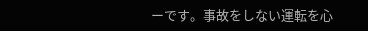ーです。事故をしない運転を心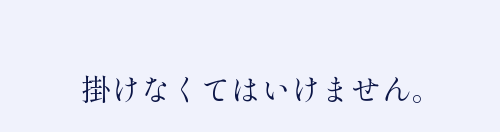掛けなくてはいけません。